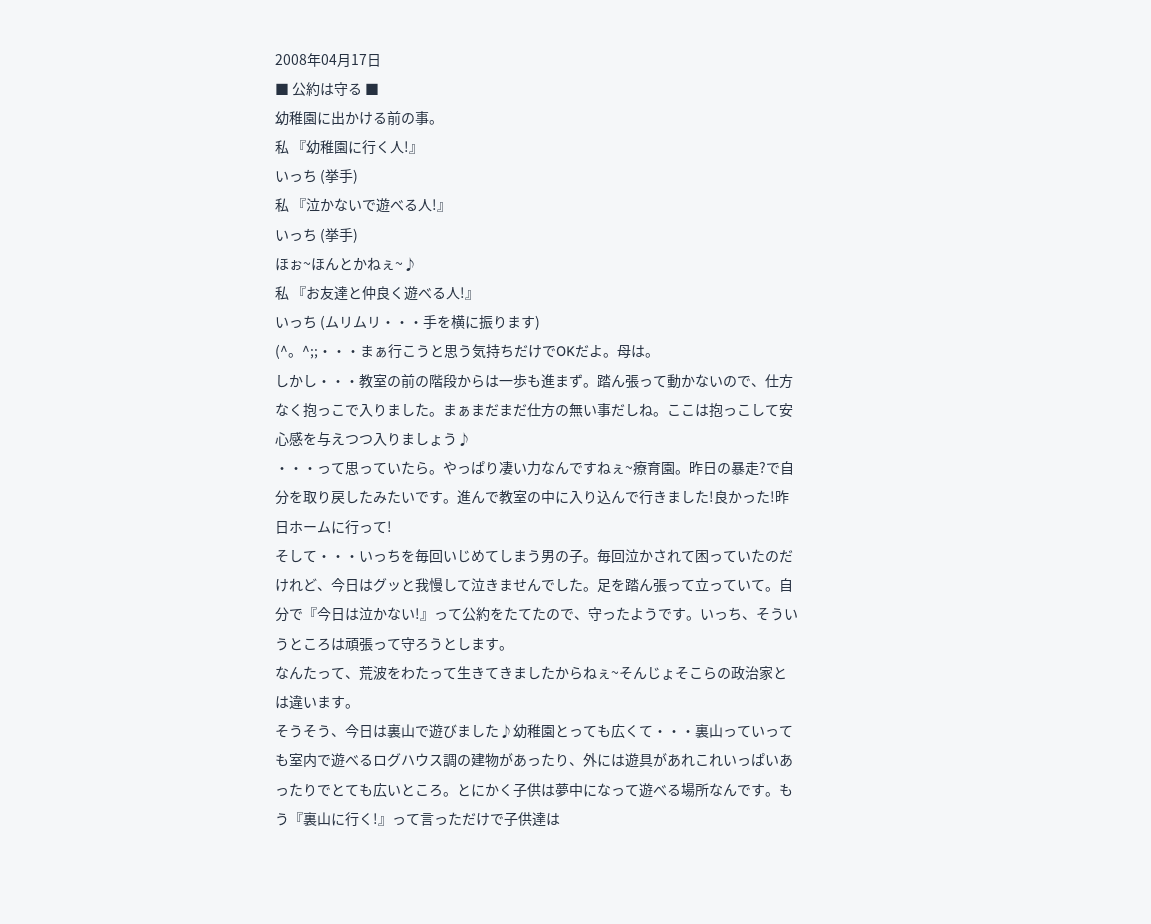2008年04月17日
■ 公約は守る ■
幼稚園に出かける前の事。
私 『幼稚園に行く人!』
いっち (挙手)
私 『泣かないで遊べる人!』
いっち (挙手)
ほぉ~ほんとかねぇ~♪
私 『お友達と仲良く遊べる人!』
いっち (ムリムリ・・・手を横に振ります)
(^。^;;・・・まぁ行こうと思う気持ちだけでOKだよ。母は。
しかし・・・教室の前の階段からは一歩も進まず。踏ん張って動かないので、仕方なく抱っこで入りました。まぁまだまだ仕方の無い事だしね。ここは抱っこして安心感を与えつつ入りましょう♪
・・・って思っていたら。やっぱり凄い力なんですねぇ~療育園。昨日の暴走?で自分を取り戻したみたいです。進んで教室の中に入り込んで行きました!良かった!昨日ホームに行って!
そして・・・いっちを毎回いじめてしまう男の子。毎回泣かされて困っていたのだけれど、今日はグッと我慢して泣きませんでした。足を踏ん張って立っていて。自分で『今日は泣かない!』って公約をたてたので、守ったようです。いっち、そういうところは頑張って守ろうとします。
なんたって、荒波をわたって生きてきましたからねぇ~そんじょそこらの政治家とは違います。
そうそう、今日は裏山で遊びました♪幼稚園とっても広くて・・・裏山っていっても室内で遊べるログハウス調の建物があったり、外には遊具があれこれいっぱいあったりでとても広いところ。とにかく子供は夢中になって遊べる場所なんです。もう『裏山に行く!』って言っただけで子供達は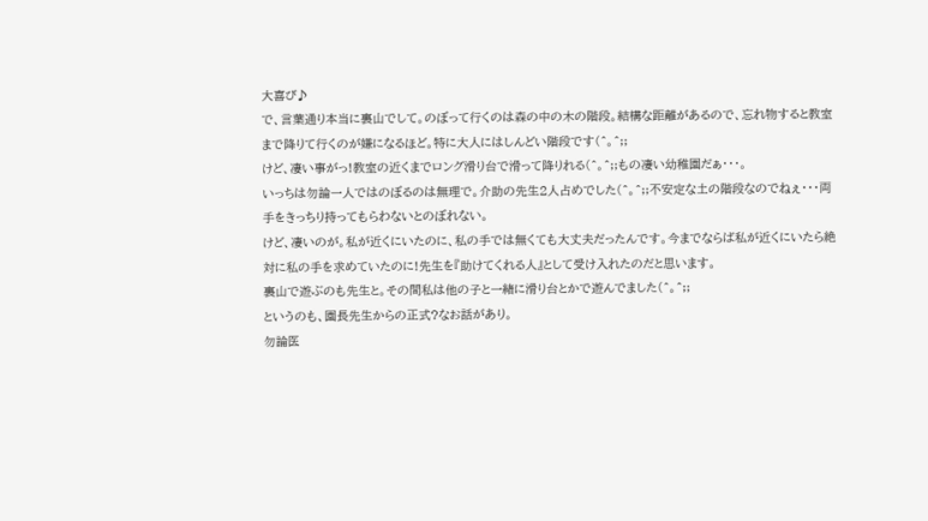大喜び♪
で、言葉通り本当に裏山でして。のぼって行くのは森の中の木の階段。結構な距離があるので、忘れ物すると教室まで降りて行くのが嫌になるほど。特に大人にはしんどい階段です(^。^;;
けど、凄い事がっ!教室の近くまでロング滑り台で滑って降りれる(^。^;;もの凄い幼稚園だぁ・・・。
いっちは勿論一人ではのぼるのは無理で。介助の先生2人占めでした(^。^;;不安定な土の階段なのでねぇ・・・両手をきっちり持ってもらわないとのぼれない。
けど、凄いのが。私が近くにいたのに、私の手では無くても大丈夫だったんです。今までならば私が近くにいたら絶対に私の手を求めていたのに!先生を『助けてくれる人』として受け入れたのだと思います。
裏山で遊ぶのも先生と。その間私は他の子と一緒に滑り台とかで遊んでました(^。^;;
というのも、園長先生からの正式?なお話があり。
勿論医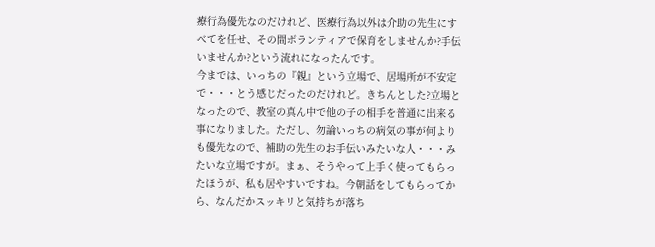療行為優先なのだけれど、医療行為以外は介助の先生にすべてを任せ、その間ボランティアで保育をしませんか?手伝いませんか?という流れになったんです。
今までは、いっちの『親』という立場で、居場所が不安定で・・・とう感じだったのだけれど。きちんとした?立場となったので、教室の真ん中で他の子の相手を普通に出来る事になりました。ただし、勿論いっちの病気の事が何よりも優先なので、補助の先生のお手伝いみたいな人・・・みたいな立場ですが。まぁ、そうやって上手く使ってもらったほうが、私も居やすいですね。今朝話をしてもらってから、なんだかスッキリと気持ちが落ち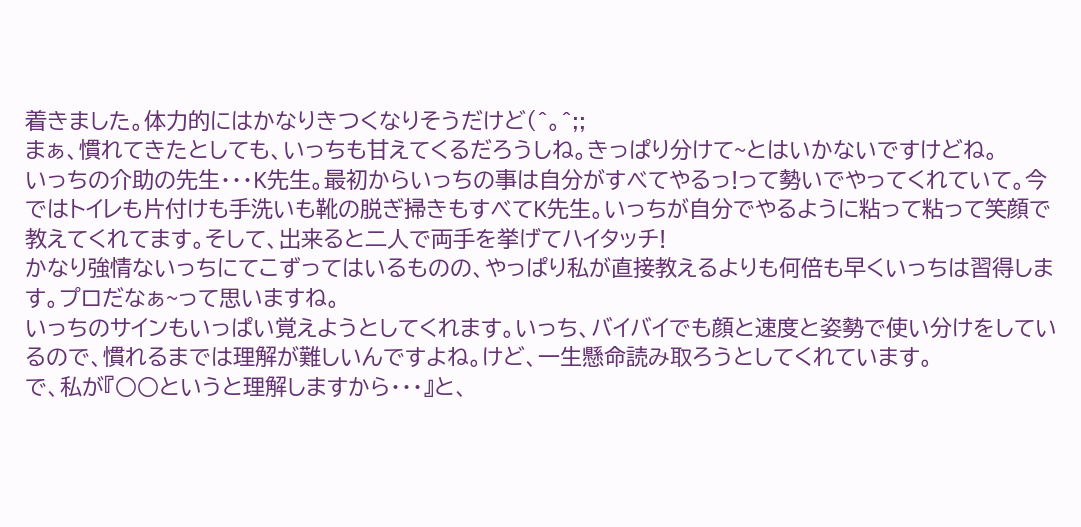着きました。体力的にはかなりきつくなりそうだけど(^。^;;
まぁ、慣れてきたとしても、いっちも甘えてくるだろうしね。きっぱり分けて~とはいかないですけどね。
いっちの介助の先生・・・K先生。最初からいっちの事は自分がすべてやるっ!って勢いでやってくれていて。今ではトイレも片付けも手洗いも靴の脱ぎ掃きもすべてK先生。いっちが自分でやるように粘って粘って笑顔で教えてくれてます。そして、出来ると二人で両手を挙げてハイタッチ!
かなり強情ないっちにてこずってはいるものの、やっぱり私が直接教えるよりも何倍も早くいっちは習得します。プロだなぁ~って思いますね。
いっちのサインもいっぱい覚えようとしてくれます。いっち、バイバイでも顔と速度と姿勢で使い分けをしているので、慣れるまでは理解が難しいんですよね。けど、一生懸命読み取ろうとしてくれています。
で、私が『○○というと理解しますから・・・』と、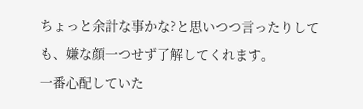ちょっと余計な事かな?と思いつつ言ったりしても、嫌な顔一つせず了解してくれます。
一番心配していた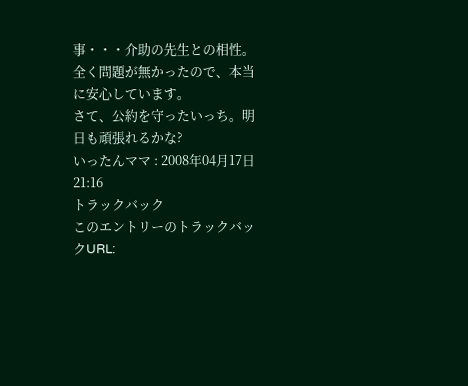事・・・介助の先生との相性。
全く問題が無かったので、本当に安心しています。
さて、公約を守ったいっち。明日も頑張れるかな?
いったんママ : 2008年04月17日 21:16
トラックバック
このエントリーのトラックバックURL: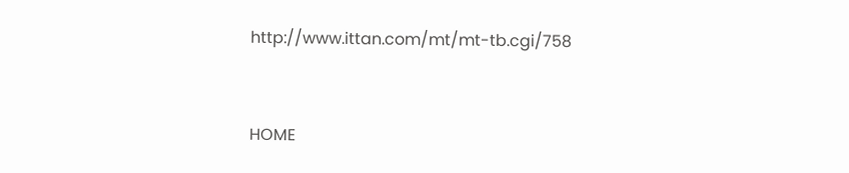http://www.ittan.com/mt/mt-tb.cgi/758


HOME